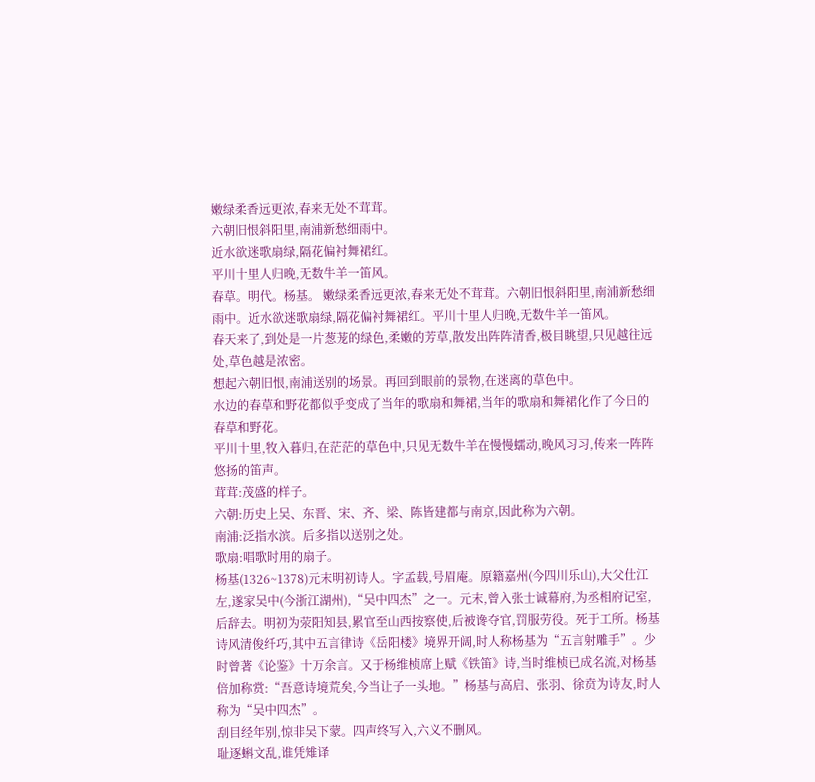嫩绿柔香远更浓,春来无处不茸茸。
六朝旧恨斜阳里,南浦新愁细雨中。
近水欲迷歌扇绿,隔花偏衬舞裙红。
平川十里人归晚,无数牛羊一笛风。
春草。明代。杨基。 嫩绿柔香远更浓,春来无处不茸茸。六朝旧恨斜阳里,南浦新愁细雨中。近水欲迷歌扇绿,隔花偏衬舞裙红。平川十里人归晚,无数牛羊一笛风。
春天来了,到处是一片葱茏的绿色,柔嫩的芳草,散发出阵阵清香,极目眺望,只见越往远处,草色越是浓密。
想起六朝旧恨,南浦送别的场景。再回到眼前的景物,在迷离的草色中。
水边的春草和野花都似乎变成了当年的歌扇和舞裙,当年的歌扇和舞裙化作了今日的春草和野花。
平川十里,牧入暮归,在茫茫的草色中,只见无数牛羊在慢慢蠕动,晚风习习,传来一阵阵悠扬的笛声。
茸茸:茂盛的样子。
六朝:历史上吴、东晋、宋、齐、梁、陈皆建都与南京,因此称为六朝。
南浦:泛指水滨。后多指以送别之处。
歌扇:唱歌时用的扇子。
杨基(1326~1378)元末明初诗人。字孟载,号眉庵。原籍嘉州(今四川乐山),大父仕江左,遂家吴中(今浙江湖州),“吴中四杰”之一。元末,曾入张士诚幕府,为丞相府记室,后辞去。明初为荥阳知县,累官至山西按察使,后被谗夺官,罚服劳役。死于工所。杨基诗风清俊纤巧,其中五言律诗《岳阳楼》境界开阔,时人称杨基为“五言射雕手”。少时曾著《论鉴》十万余言。又于杨维桢席上赋《铁笛》诗,当时维桢已成名流,对杨基倍加称赏:“吾意诗境荒矣,今当让子一头地。”杨基与高启、张羽、徐贲为诗友,时人称为“吴中四杰”。
刮目经年别,惊非吴下蒙。四声终写入,六义不删风。
耻逐蝌文乱,谁凭雉译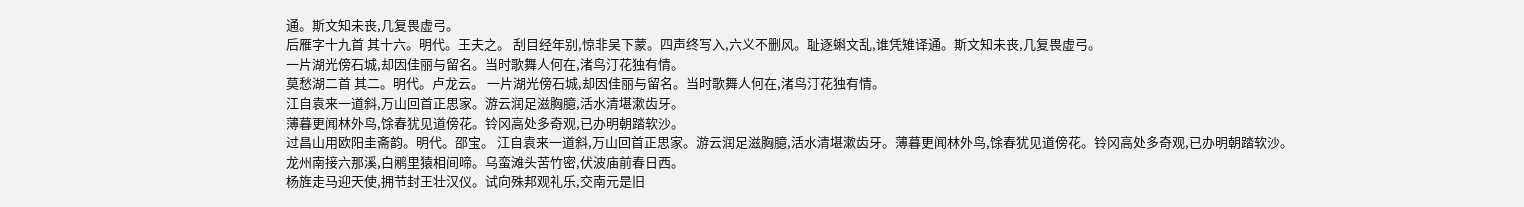通。斯文知未丧,几复畏虚弓。
后雁字十九首 其十六。明代。王夫之。 刮目经年别,惊非吴下蒙。四声终写入,六义不删风。耻逐蝌文乱,谁凭雉译通。斯文知未丧,几复畏虚弓。
一片湖光傍石城,却因佳丽与留名。当时歌舞人何在,渚鸟汀花独有情。
莫愁湖二首 其二。明代。卢龙云。 一片湖光傍石城,却因佳丽与留名。当时歌舞人何在,渚鸟汀花独有情。
江自袁来一道斜,万山回首正思家。游云润足滋胸臆,活水清堪漱齿牙。
薄暮更闻林外鸟,馀春犹见道傍花。铃冈高处多奇观,已办明朝踏软沙。
过昌山用欧阳圭斋韵。明代。邵宝。 江自袁来一道斜,万山回首正思家。游云润足滋胸臆,活水清堪漱齿牙。薄暮更闻林外鸟,馀春犹见道傍花。铃冈高处多奇观,已办明朝踏软沙。
龙州南接六那溪,白鹇里猿相间啼。乌蛮滩头苦竹密,伏波庙前春日西。
杨旌走马迎天使,拥节封王壮汉仪。试向殊邦观礼乐,交南元是旧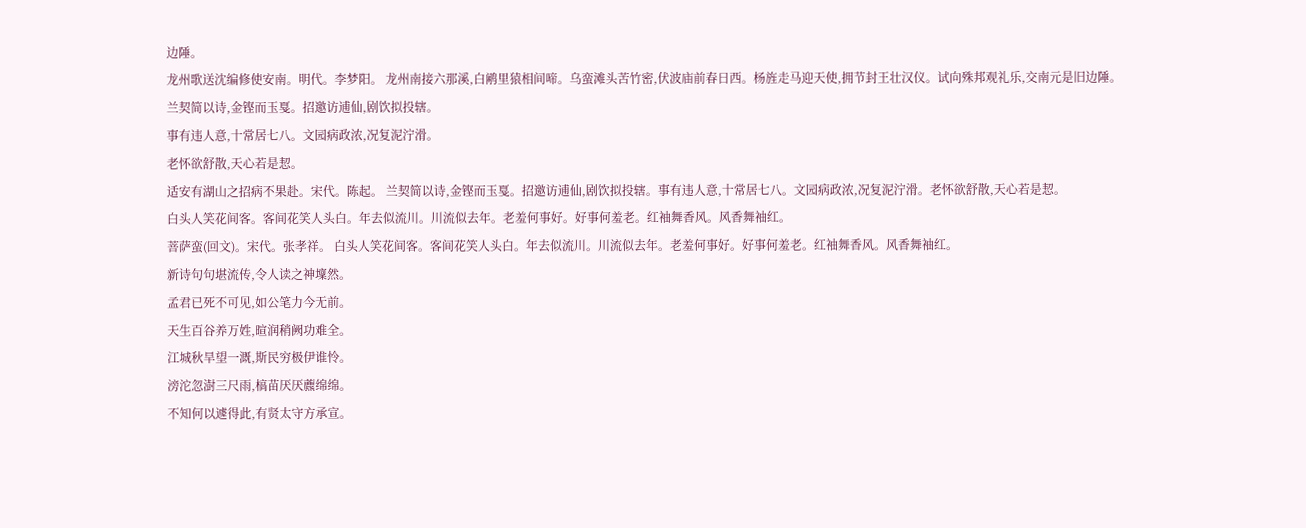边陲。
龙州歌送沈编修使安南。明代。李梦阳。 龙州南接六那溪,白鹇里猿相间啼。乌蛮滩头苦竹密,伏波庙前春日西。杨旌走马迎天使,拥节封王壮汉仪。试向殊邦观礼乐,交南元是旧边陲。
兰契简以诗,金铿而玉戛。招邀访逋仙,剧饮拟投辖。
事有违人意,十常居七八。文园病政浓,况复泥泞滑。
老怀欲舒散,天心若是恝。
适安有湖山之招病不果赴。宋代。陈起。 兰契简以诗,金铿而玉戛。招邀访逋仙,剧饮拟投辖。事有违人意,十常居七八。文园病政浓,况复泥泞滑。老怀欲舒散,天心若是恝。
白头人笑花间客。客间花笑人头白。年去似流川。川流似去年。老羞何事好。好事何羞老。红袖舞香风。风香舞袖红。
菩萨蛮(回文)。宋代。张孝祥。 白头人笑花间客。客间花笑人头白。年去似流川。川流似去年。老羞何事好。好事何羞老。红袖舞香风。风香舞袖红。
新诗句句堪流传,令人读之神壈然。
孟君已死不可见,如公笔力今无前。
天生百谷养万姓,暄润稍阙功难全。
江城秋旱望一溉,斯民穷极伊谁怜。
滂沱忽澍三尺雨,槁苗厌厌藨绵绵。
不知何以遽得此,有贤太守方承宣。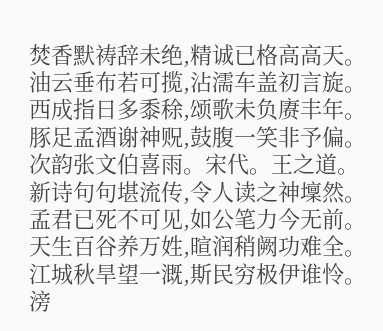焚香默祷辞未绝,精诚已格高高天。
油云垂布若可揽,沾濡车盖初言旋。
西成指日多黍稌,颂歌未负赓丰年。
豚足孟酒谢神贶,鼓腹一笑非予偏。
次韵张文伯喜雨。宋代。王之道。 新诗句句堪流传,令人读之神壈然。孟君已死不可见,如公笔力今无前。天生百谷养万姓,暄润稍阙功难全。江城秋旱望一溉,斯民穷极伊谁怜。滂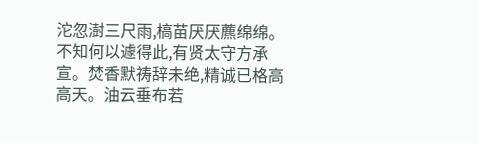沱忽澍三尺雨,槁苗厌厌藨绵绵。不知何以遽得此,有贤太守方承宣。焚香默祷辞未绝,精诚已格高高天。油云垂布若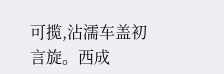可揽,沾濡车盖初言旋。西成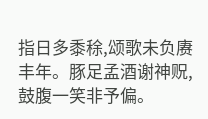指日多黍稌,颂歌未负赓丰年。豚足孟酒谢神贶,鼓腹一笑非予偏。